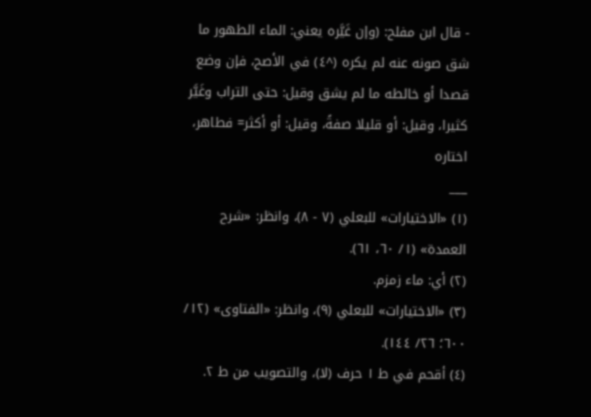- قال ابن مفلح: (وإن غَيَّره يعني: الماء الطهور ما شق صونه عنه لم يكره (^٤) في الأصح، فإن وضع قصدا أو خالطه ما لم يشق وقيل: حتى التراب وغَيَّر كثيرا، وقيل: أو قليلا صفةً، وقيل: أو أكثر= فطاهر، اختاره
___
(١) «الاختيارات» للبعلي (٧ - ٨)، وانظر: «شرح العمدة» (١/ ٦٠، ٦١).
(٢) أي: ماء زمزم.
(٣) «الاختيارات» للبعلي (٩)، وانظر: «الفتاوى» (١٢/ ٦٠٠؛ ٢٦/ ١٤٤).
(٤) أقحم في ط ١ حرف (لا)، والتصويب من ط ٢.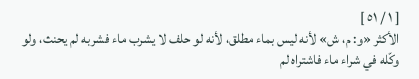[ ١ / ٥١ ]
الأكثر «و: م، ش» لأنه ليس بماء مطلق، لأنه لو حلف لا يشرب ماء فشربه لم يحنث، ولو وكّله في شراء ماء فاشتراه لم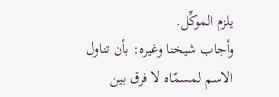يلزم الموكِّل.
وأجاب شيخنا وغيره: بأن تناول الاسم لمسمّاه لا فرق بين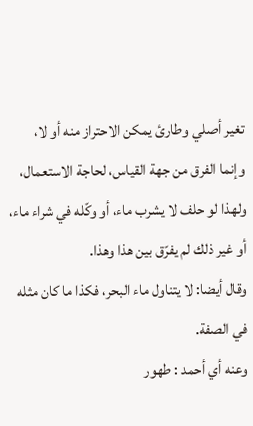تغير أصلي وطارئ يمكن الاحتراز منه أو لا، وإنما الفرق من جهة القياس، لحاجة الاستعمال، ولهذا لو حلف لا يشرب ماء، أو وكّله في شراء ماء، أو غير ذلك لم يفرّق بين هذا وهذا.
وقال أيضا: لا يتناول ماء البحر، فكذا ما كان مثله في الصفة.
وعنه أي أحمد : طهور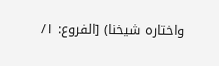واختاره شيخنا) [الفروع: ١/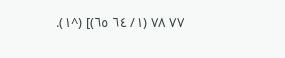٧٧ ٧٨ (١/ ٦٤ ٦٥)] (^١).